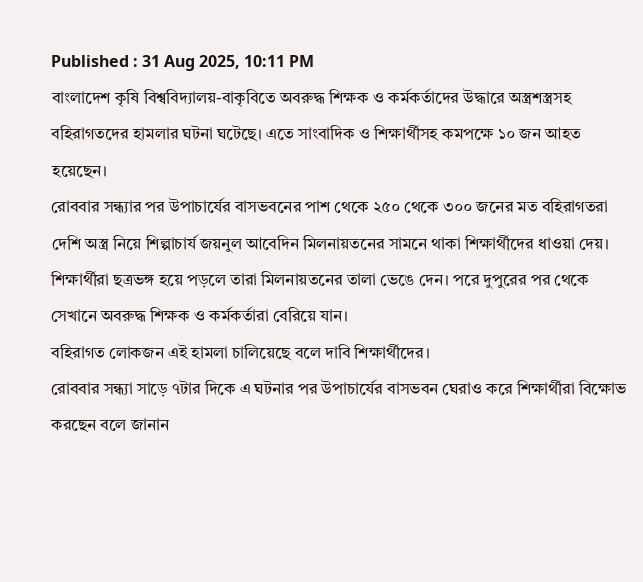Published : 31 Aug 2025, 10:11 PM
বাংলাদেশ কৃষি বিশ্ববিদ্যালয়-বাকৃবিতে অবরুদ্ধ শিক্ষক ও কর্মকর্তাদের উদ্ধারে অস্ত্রশস্ত্রসহ বহিরাগতদের হামলার ঘটনা ঘটেছে। এতে সাংবাদিক ও শিক্ষার্থীসহ কমপক্ষে ১০ জন আহত হয়েছেন।
রোববার সন্ধ্যার পর উপাচার্যের বাসভবনের পাশ থেকে ২৫০ থেকে ৩০০ জনের মত বহিরাগতরা দেশি অস্ত্র নিয়ে শিল্পাচার্য জয়নুল আবেদিন মিলনায়তনের সামনে থাকা শিক্ষার্থীদের ধাওয়া দেয়। শিক্ষার্থীরা ছত্রভঙ্গ হয়ে পড়লে তারা মিলনায়তনের তালা ভেঙে দেন। পরে দুপুরের পর থেকে সেখানে অবরুদ্ধ শিক্ষক ও কর্মকর্তারা বেরিয়ে যান।
বহিরাগত লোকজন এই হামলা চালিয়েছে বলে দাবি শিক্ষার্থীদের।
রোববার সন্ধ্যা সাড়ে ৭টার দিকে এ ঘটনার পর উপাচার্যের বাসভবন ঘেরাও করে শিক্ষার্থীরা বিক্ষোভ করছেন বলে জানান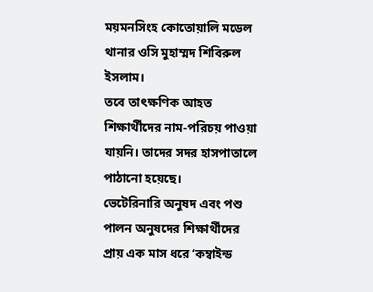ময়মনসিংহ কোতোয়ালি মডেল থানার ওসি মুহাম্মদ শিবিরুল ইসলাম।
তবে তাৎক্ষণিক আহত শিক্ষার্থীদের নাম-পরিচয় পাওয়া যায়নি। তাদের সদর হাসপাতালে পাঠানো হয়েছে।
ভেটেরিনারি অনুষদ এবং পশু পালন অনুষদের শিক্ষার্থীদের প্রায় এক মাস ধরে ‘কম্বাইন্ড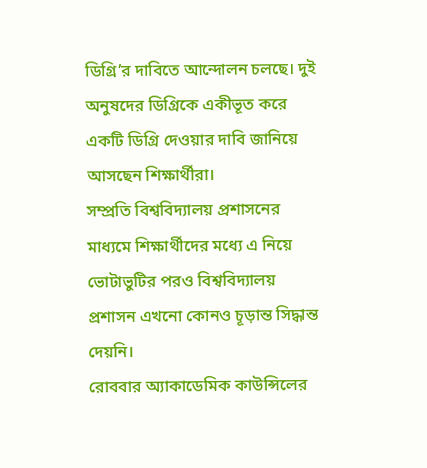ডিগ্রি’র দাবিতে আন্দোলন চলছে। দুই অনুষদের ডিগ্রিকে একীভূত করে একটি ডিগ্রি দেওয়ার দাবি জানিয়ে আসছেন শিক্ষার্থীরা।
সম্প্রতি বিশ্ববিদ্যালয় প্রশাসনের মাধ্যমে শিক্ষার্থীদের মধ্যে এ নিয়ে ভোটাভুটির পরও বিশ্ববিদ্যালয় প্রশাসন এখনো কোনও চূড়ান্ত সিদ্ধান্ত দেয়নি।
রোববার অ্যাকাডেমিক কাউন্সিলের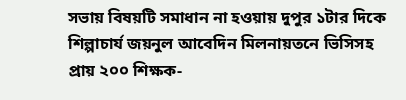সভায় বিষয়টি সমাধান না হওয়ায় দুপুর ১টার দিকে শিল্পাচার্য জয়নুল আবেদিন মিলনায়তনে ভিসিসহ প্রায় ২০০ শিক্ষক-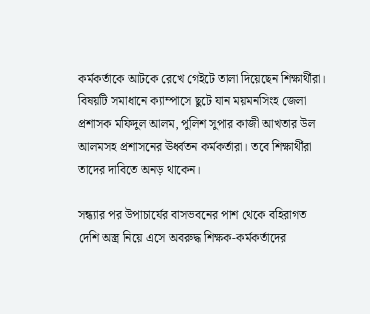কর্মকর্তাকে আটকে রেখে গেইটে তালা দিয়েছেন শিক্ষার্থীরা।
বিষয়টি সমাধানে ক্যাম্পাসে ছুটে যান ময়মনসিংহ জেলা প্রশাসক মফিদুল আলম, পুলিশ সুপার কাজী আখতার উল আলমসহ প্রশাসনের ঊর্ধ্বতন কর্মকর্তারা। তবে শিক্ষার্থীরা তাদের দাবিতে অনড় থাকেন।

সন্ধ্যার পর উপাচার্যের বাসভবনের পাশ থেকে বহিরাগত দেশি অস্ত্র নিয়ে এসে অবরুদ্ধ শিক্ষক-কর্মকর্তাদের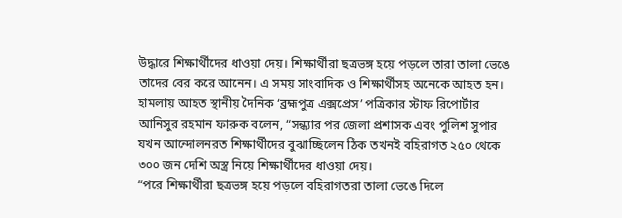উদ্ধারে শিক্ষার্থীদের ধাওয়া দেয়। শিক্ষার্থীরা ছত্রভঙ্গ হয়ে পড়লে তারা তালা ভেঙে তাদের বের করে আনেন। এ সময় সাংবাদিক ও শিক্ষার্থীসহ অনেকে আহত হন।
হামলায় আহত স্থানীয় দৈনিক ‘ব্রহ্মপুত্র এক্সপ্রেস’ পত্রিকার স্টাফ রিপোর্টার আনিসুর রহমান ফারুক বলেন, “সন্ধ্যার পর জেলা প্রশাসক এবং পুলিশ সুপার যখন আন্দোলনরত শিক্ষার্থীদের বুঝাচ্ছিলেন ঠিক তখনই বহিরাগত ২৫০ থেকে ৩০০ জন দেশি অস্ত্র নিয়ে শিক্ষার্থীদের ধাওয়া দেয়।
“পরে শিক্ষার্থীরা ছত্রভঙ্গ হয়ে পড়লে বহিরাগতরা তালা ভেঙে দিলে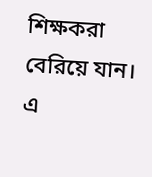শিক্ষকরা বেরিয়ে যান। এ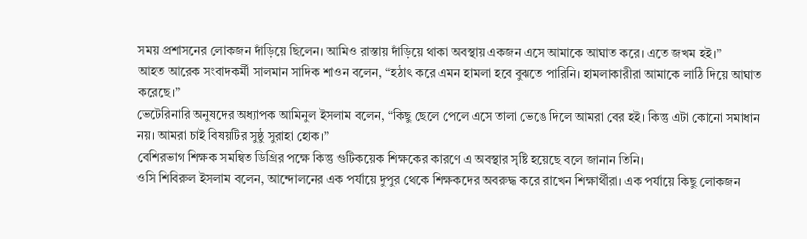সময় প্রশাসনের লোকজন দাঁড়িয়ে ছিলেন। আমিও রাস্তায় দাঁড়িয়ে থাকা অবস্থায় একজন এসে আমাকে আঘাত করে। এতে জখম হই।”
আহত আরেক সংবাদকর্মী সালমান সাদিক শাওন বলেন, “হঠাৎ করে এমন হামলা হবে বুঝতে পারিনি। হামলাকারীরা আমাকে লাঠি দিয়ে আঘাত করেছে।”
ভেটেরিনারি অনুষদের অধ্যাপক আমিনুল ইসলাম বলেন, “কিছু ছেলে পেলে এসে তালা ভেঙে দিলে আমরা বের হই। কিন্তু এটা কোনো সমাধান নয়। আমরা চাই বিষয়টির সুষ্ঠু সুরাহা হোক।”
বেশিরভাগ শিক্ষক সমন্বিত ডিগ্রির পক্ষে কিন্তু গুটিকয়েক শিক্ষকের কারণে এ অবস্থার সৃষ্টি হয়েছে বলে জানান তিনি।
ওসি শিবিরুল ইসলাম বলেন, আন্দোলনের এক পর্যায়ে দুপুর থেকে শিক্ষকদের অবরুদ্ধ করে রাখেন শিক্ষার্থীরা। এক পর্যায়ে কিছু লোকজন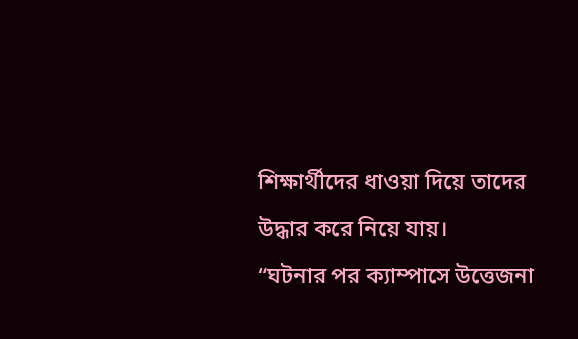শিক্ষার্থীদের ধাওয়া দিয়ে তাদের উদ্ধার করে নিয়ে যায়।
“ঘটনার পর ক্যাম্পাসে উত্তেজনা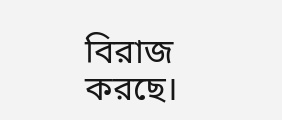বিরাজ করছে।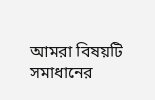আমরা বিষয়টি সমাধানের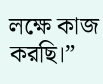লক্ষে কাজ করছি।”